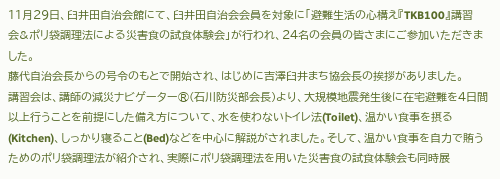11月29日、臼井田自治会館にて、臼井田自治会会員を対象に「避難生活の心構え『TKB100』講習会&ポリ袋調理法による災害食の試食体験会」が行われ、24名の会員の皆さまにご参加いただきました。
藤代自治会長からの号令のもとで開始され、はじめに吉澤臼井まち協会長の挨拶がありました。
講習会は、講師の減災ナビゲーター®(石川防災部会長)より、大規模地震発生後に在宅避難を4日間以上行うことを前提にした備え方について、水を使わないトイレ法(Toilet)、温かい食事を摂る(Kitchen)、しっかり寝ること(Bed)などを中心に解説がされました。そして、温かい食事を自力で賄うためのポリ袋調理法が紹介され、実際にポリ袋調理法を用いた災害食の試食体験会も同時展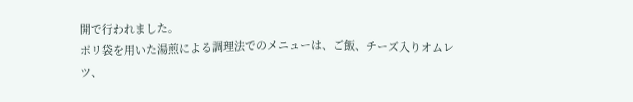開で行われました。
ポリ袋を用いた湯煎による調理法でのメニューは、ご飯、チーズ入りオムレツ、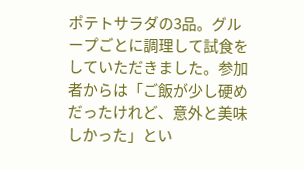ポテトサラダの3品。グループごとに調理して試食をしていただきました。参加者からは「ご飯が少し硬めだったけれど、意外と美味しかった」とい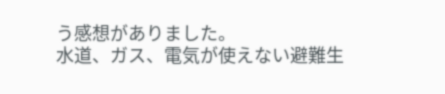う感想がありました。
水道、ガス、電気が使えない避難生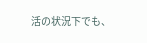活の状況下でも、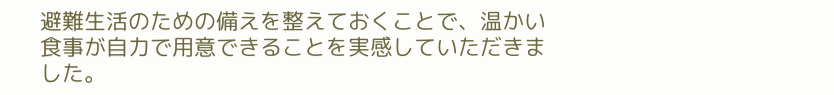避難生活のための備えを整えておくことで、温かい食事が自力で用意できることを実感していただきました。